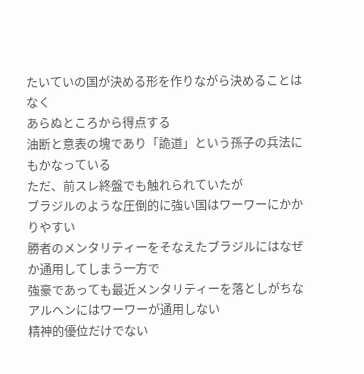たいていの国が決める形を作りながら決めることはなく
あらぬところから得点する
油断と意表の塊であり「詭道」という孫子の兵法にもかなっている
ただ、前スレ終盤でも触れられていたが
ブラジルのような圧倒的に強い国はワーワーにかかりやすい
勝者のメンタリティーをそなえたブラジルにはなぜか通用してしまう一方で
強豪であっても最近メンタリティーを落としがちなアルヘンにはワーワーが通用しない
精神的優位だけでない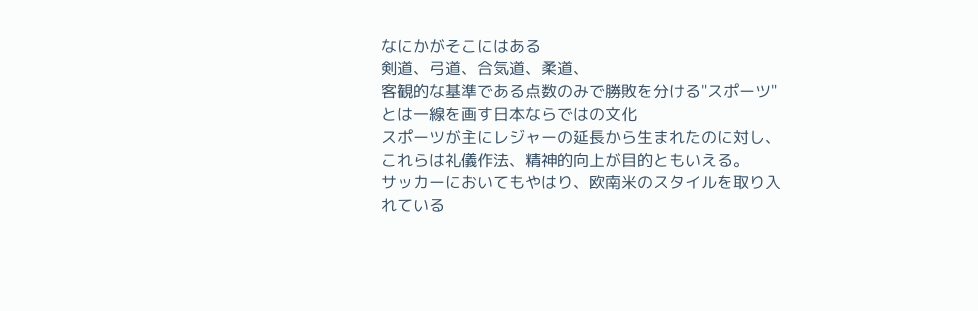なにかがそこにはある
剣道、弓道、合気道、柔道、
客観的な基準である点数のみで勝敗を分ける"スポーツ"とは一線を画す日本ならではの文化
スポーツが主にレジャーの延長から生まれたのに対し、これらは礼儀作法、精神的向上が目的ともいえる。
サッカーにおいてもやはり、欧南米のスタイルを取り入れている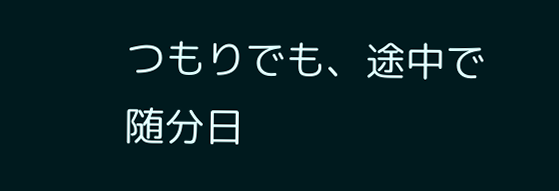つもりでも、途中で随分日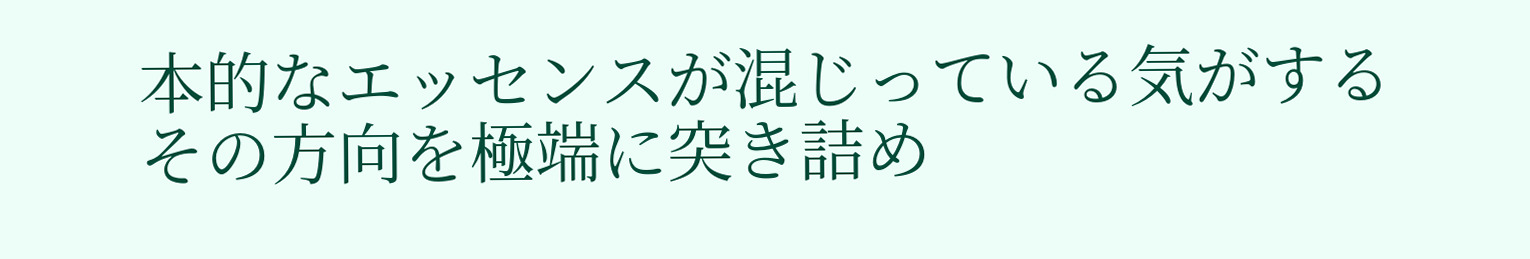本的なエッセンスが混じっている気がする
その方向を極端に突き詰め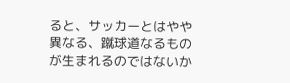ると、サッカーとはやや異なる、蹴球道なるものが生まれるのではないか